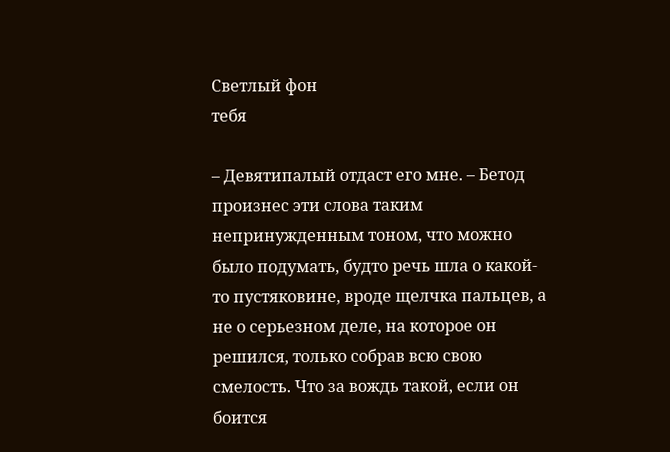Светлый фон
тебя

– Девятипалый отдаст его мне. – Бетод произнес эти слова таким непринужденным тоном, что можно было подумать, будто речь шла о какой-то пустяковине, вроде щелчка пальцев, а не о серьезном деле, на которое он решился, только собрав всю свою смелость. Что за вождь такой, если он боится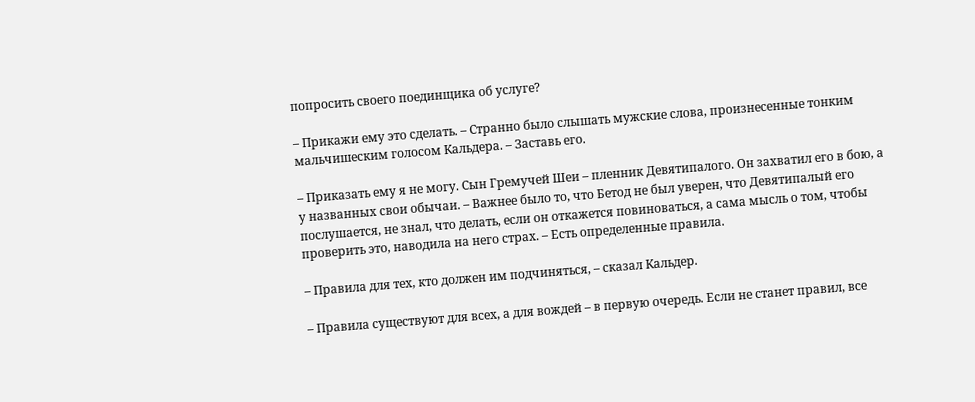попросить своего поединщика об услуге?

– Прикажи ему это сделать. – Странно было слышать мужские слова, произнесенные тонким мальчишеским голосом Кальдера. – Заставь его.

– Приказать ему я не могу. Сын Гремучей Шеи – пленник Девятипалого. Он захватил его в бою, а у названных свои обычаи. – Важнее было то, что Бетод не был уверен, что Девятипалый его послушается, не знал, что делать, если он откажется повиноваться, а сама мысль о том, чтобы проверить это, наводила на него страх. – Есть определенные правила.

– Правила для тех, кто должен им подчиняться, – сказал Кальдер.

– Правила существуют для всех, а для вождей – в первую очередь. Если не станет правил, все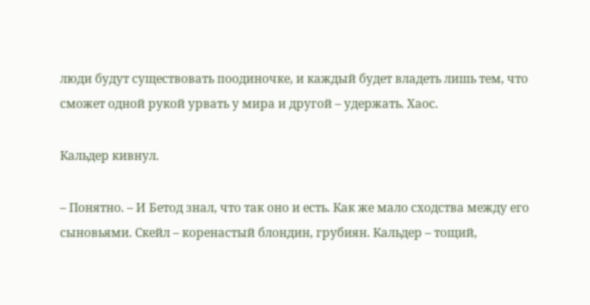люди будут существовать поодиночке, и каждый будет владеть лишь тем, что сможет одной рукой урвать у мира и другой – удержать. Хаос.

Кальдер кивнул.

– Понятно. – И Бетод знал, что так оно и есть. Как же мало сходства между его сыновьями. Скейл – коренастый блондин, грубиян. Кальдер – тощий,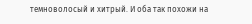темноволосый и хитрый. И оба так похожи на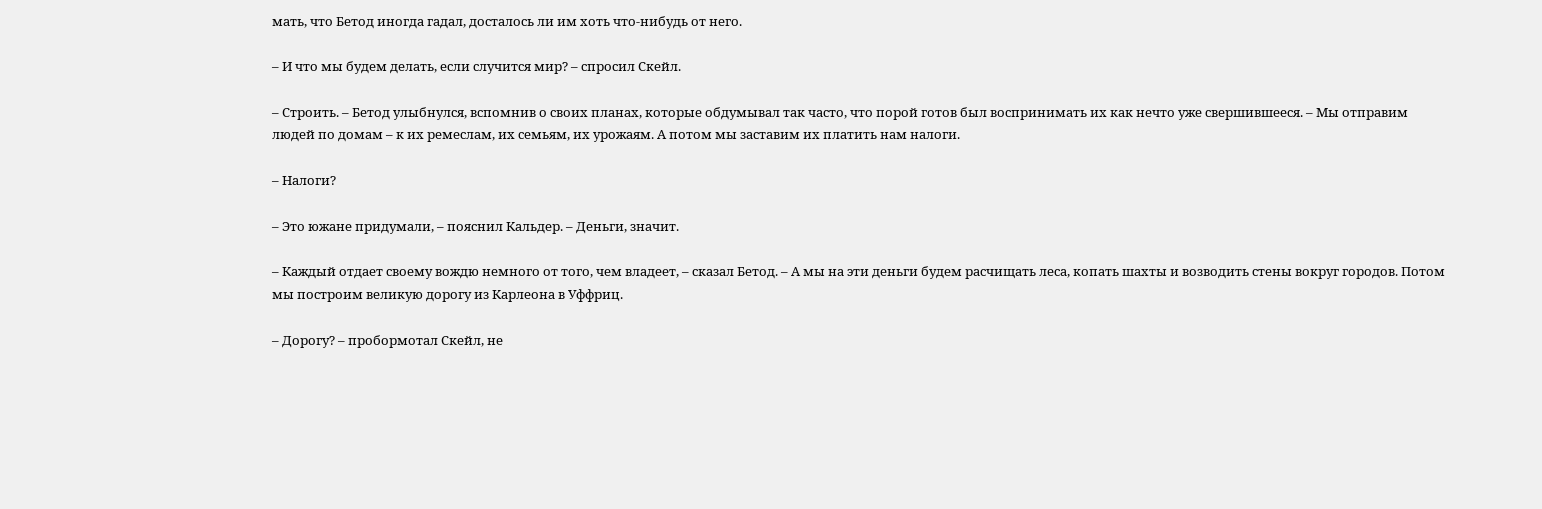мать, что Бетод иногда гадал, досталось ли им хоть что-нибудь от него.

– И что мы будем делать, если случится мир? – спросил Скейл.

– Строить. – Бетод улыбнулся, вспомнив о своих планах, которые обдумывал так часто, что порой готов был воспринимать их как нечто уже свершившееся. – Мы отправим людей по домам – к их ремеслам, их семьям, их урожаям. А потом мы заставим их платить нам налоги.

– Налоги?

– Это южане придумали, – пояснил Кальдер. – Деньги, значит.

– Каждый отдает своему вождю немного от того, чем владеет, – сказал Бетод. – А мы на эти деньги будем расчищать леса, копать шахты и возводить стены вокруг городов. Потом мы построим великую дорогу из Карлеона в Уффриц.

– Дорогу? – пробормотал Скейл, не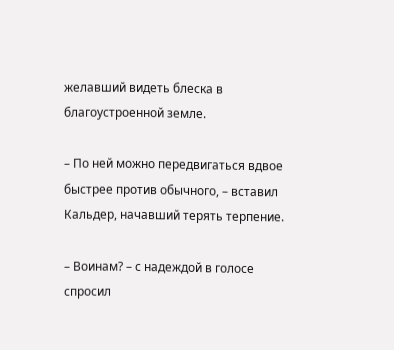желавший видеть блеска в благоустроенной земле.

– По ней можно передвигаться вдвое быстрее против обычного, – вставил Кальдер, начавший терять терпение.

– Воинам? – с надеждой в голосе спросил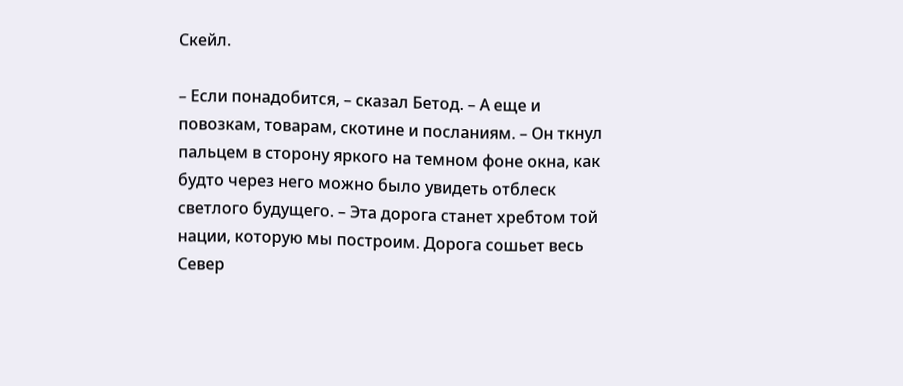Скейл.

– Если понадобится, – сказал Бетод. – А еще и повозкам, товарам, скотине и посланиям. – Он ткнул пальцем в сторону яркого на темном фоне окна, как будто через него можно было увидеть отблеск светлого будущего. – Эта дорога станет хребтом той нации, которую мы построим. Дорога сошьет весь Север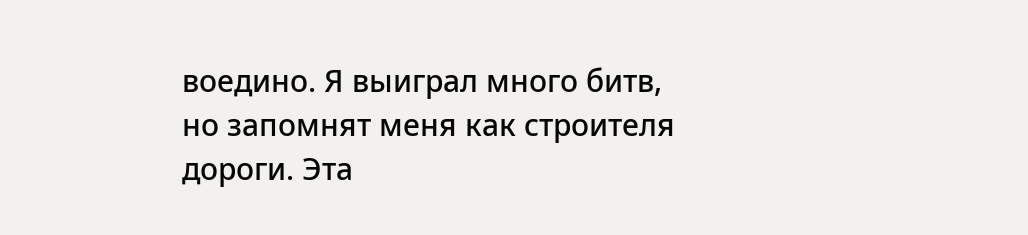воедино. Я выиграл много битв, но запомнят меня как строителя дороги. Эта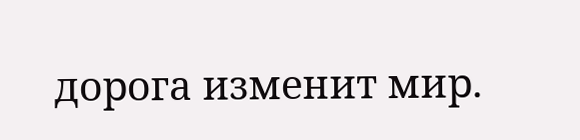дорога изменит мир.